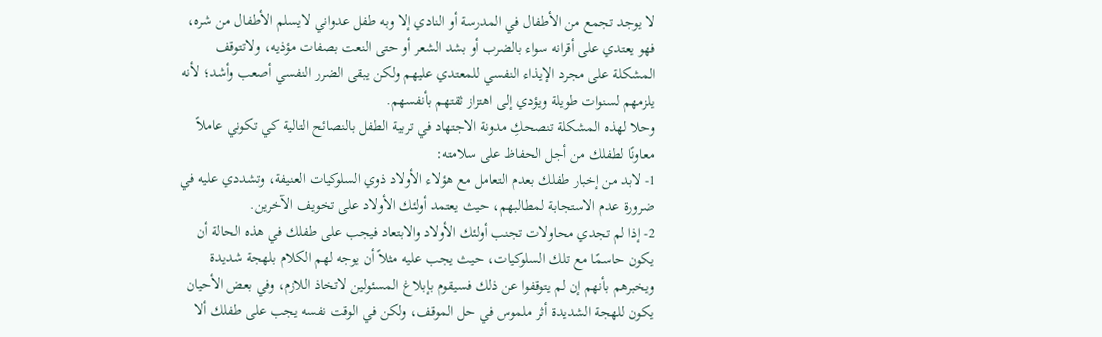لا يوجد تجمع من الأطفال في المدرسة أو النادي إلا وبه طفل عدواني لايسلم الأطفال من شره، فهو يعتدي على أقرانه سواء بالضرب أو بشد الشعر أو حتى النعت بصفات مؤذيه، ولاتتوقف المشكلة على مجرد الإيذاء النفسي للمعتدي عليهم ولكن يبقى الضرر النفسي أصعب وأشد؛ لأنه يلزمهم لسنوات طويلة ويؤدي إلى اهتزاز ثقتهم بأنفسهم.
وحلا لهذه المشكلة تنصحكِ مدونة الاجتهاد في تربية الطفل بالنصائح التالية كي تكوني عاملاً معاونًا لطفلك من أجل الحفاظ على سلامته:
1- لابد من إخبار طفلك بعدم التعامل مع هؤلاء الأولاد ذوي السلوكيات العنيفة، وتشددي عليه في ضرورة عدم الاستجابة لمطالبهم، حيث يعتمد أولئك الأولاد على تخويف الآخرين.
2- إذا لم تجدي محاولات تجنب أولئك الأولاد والابتعاد فيجب على طفلك في هذه الحالة أن يكون حاسمًا مع تلك السلوكيات، حيث يجب عليه مثلاً أن يوجه لهم الكلام بلهجة شديدة ويخبرهم بأنهم إن لم يتوقفوا عن ذلك فسيقوم بإبلاغ المسئولين لاتخاذ اللازم، وفي بعض الأحيان يكون للهجة الشديدة أثر ملموس في حل الموقف، ولكن في الوقت نفسه يجب على طفلك ألا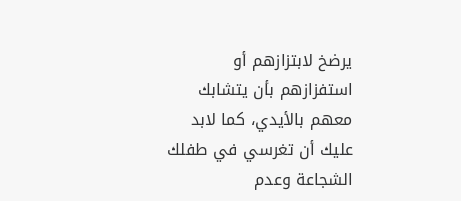يرضخ لابتزازهم أو استفزازهم بأن يتشابك معهم بالأيدي، كما لابد عليك أن تغرسي في طفلك الشجاعة وعدم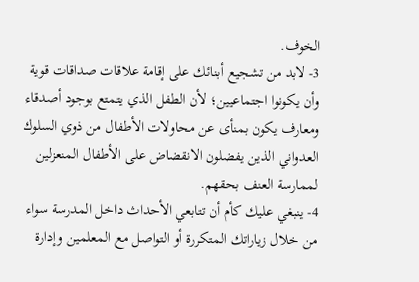الخوف.
3- لابد من تشجيع أبنائك على إقامة علاقات صداقات قوية وأن يكونوا اجتماعيين؛ لأن الطفل الذي يتمتع بوجود أصدقاء ومعارف يكون بمنأى عن محاولات الأطفال من ذوي السلوك العدواني الذين يفضلون الانقضاض على الأطفال المنعزلين لممارسة العنف بحقهم.
4- ينبغي عليك كأم أن تتابعي الأحداث داخل المدرسة سواء من خلال زياراتك المتكررة أو التواصل مع المعلمين وإدارة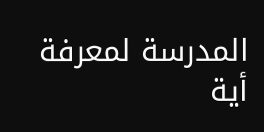المدرسة لمعرفة أية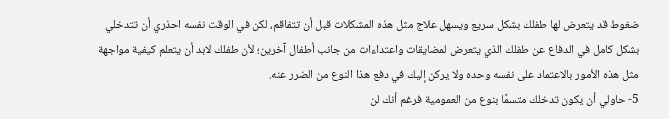ضغوط قد يتعرض لها طفلك بشكل سريع ويسهل علاج مثل هذه المشكلات قبل أن تتفاقم، لكن في الوقت نفسه احذري أن تتدخلي بشكل كامل في الدفاع عن طفلك الذي يتعرض لمضايقات واعتداءات من جانب أطفال آخرين؛ لأن طفلك لابد أن يتعلم كيفية مواجهة مثل هذه الأمور بالاعتماد على نفسه وحده ولا يركن إليك في دفع هذا النوع من الضرر عنه.
5- حاولي أن يكون تدخلك متسمًا بنوع من العمومية فرغم أنك لن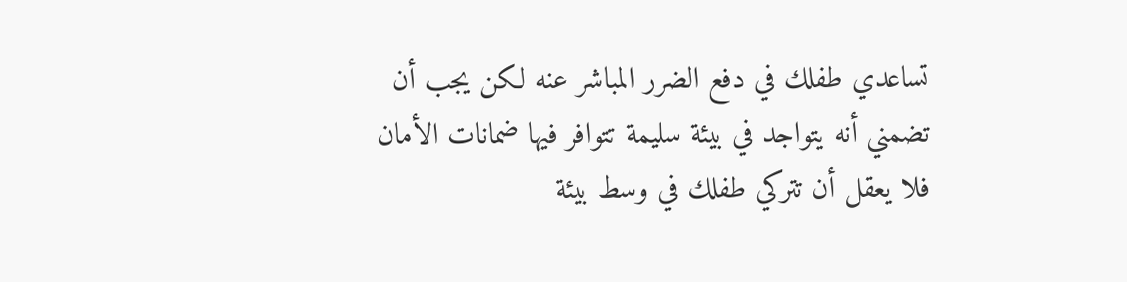تساعدي طفلك في دفع الضرر المباشر عنه لكن يجب أن تضمني أنه يتواجد في بيئة سليمة تتوافر فيها ضمانات الأمان فلا يعقل أن تتركي طفلك في وسط بيئة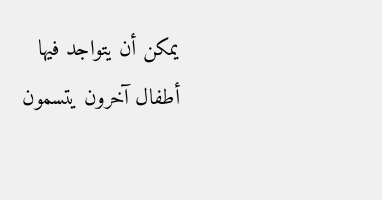يمكن أن يتواجد فيها أطفال آخرون يتسمون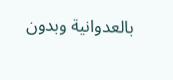بالعدوانية وبدون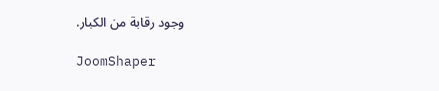وجود رقابة من الكبار.

JoomShaper